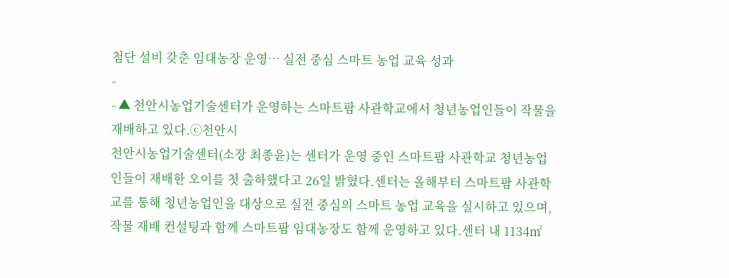첨단 설비 갖춘 임대농장 운영… 실전 중심 스마트 농업 교육 성과
-
- ▲ 천안시농업기술센터가 운영하는 스마트팜 사관학교에서 청년농업인들이 작물을 재배하고 있다.ⓒ천안시
천안시농업기술센터(소장 최종윤)는 센터가 운영 중인 스마트팜 사관학교 청년농업인들이 재배한 오이를 첫 출하했다고 26일 밝혔다.센터는 올해부터 스마트팜 사관학교를 통해 청년농업인을 대상으로 실전 중심의 스마트 농업 교육을 실시하고 있으며, 작물 재배 컨설팅과 함께 스마트팜 임대농장도 함께 운영하고 있다.센터 내 1134㎡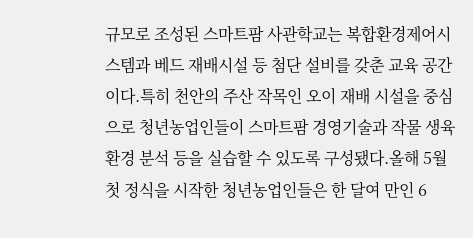규모로 조성된 스마트팜 사관학교는 복합환경제어시스템과 베드 재배시설 등 첨단 설비를 갖춘 교육 공간이다.특히 천안의 주산 작목인 오이 재배 시설을 중심으로 청년농업인들이 스마트팜 경영기술과 작물 생육 환경 분석 등을 실습할 수 있도록 구성됐다.올해 5월 첫 정식을 시작한 청년농업인들은 한 달여 만인 6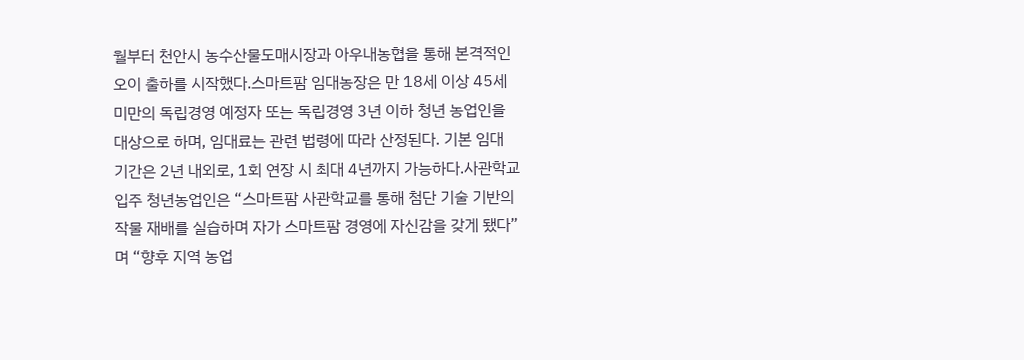월부터 천안시 농수산물도매시장과 아우내농협을 통해 본격적인 오이 출하를 시작했다.스마트팜 임대농장은 만 18세 이상 45세 미만의 독립경영 예정자 또는 독립경영 3년 이하 청년 농업인을 대상으로 하며, 임대료는 관련 법령에 따라 산정된다. 기본 임대 기간은 2년 내외로, 1회 연장 시 최대 4년까지 가능하다.사관학교 입주 청년농업인은 “스마트팜 사관학교를 통해 첨단 기술 기반의 작물 재배를 실습하며 자가 스마트팜 경영에 자신감을 갖게 됐다”며 “향후 지역 농업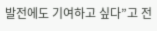발전에도 기여하고 싶다”고 전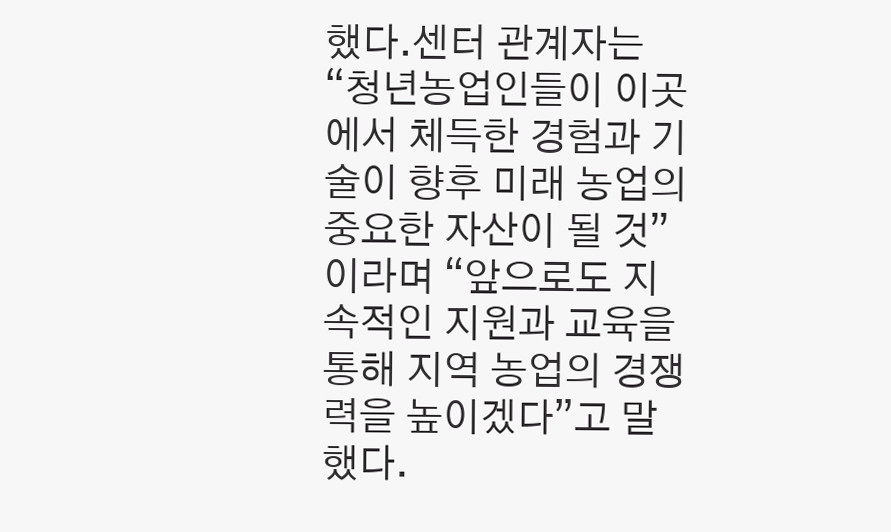했다.센터 관계자는 “청년농업인들이 이곳에서 체득한 경험과 기술이 향후 미래 농업의 중요한 자산이 될 것”이라며 “앞으로도 지속적인 지원과 교육을 통해 지역 농업의 경쟁력을 높이겠다”고 말했다.